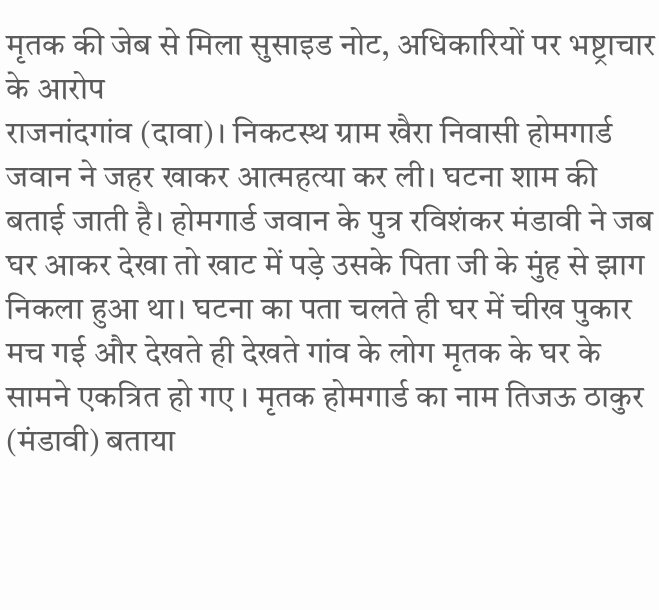मृतक की जेब से मिला सुसाइड नोट, अधिकारियों पर भष्ट्राचार के आरोप
राजनांदगांव (दावा)। निकटस्थ ग्राम खैरा निवासी होमगार्ड जवान ने जहर खाकर आत्महत्या कर ली। घटना शाम की बताई जाती है। होमगार्ड जवान के पुत्र रविशंकर मंडावी ने जब घर आकर देखा तो खाट में पड़े उसके पिता जी के मुंह से झाग निकला हुआ था। घटना का पता चलते ही घर में चीख पुकार मच गई और देखते ही देखते गांव के लोग मृतक के घर के सामने एकत्रित हो गए । मृतक होमगार्ड का नाम तिजऊ ठाकुर (मंडावी) बताया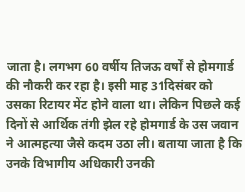जाता है। लगभग 60 वर्षीय तिजऊ वर्षों से होमगार्ड की नौकरी कर रहा है। इसी माह 31दिसंबर को उसका रिटायर मेंट होने वाला था। लेकिन पिछले कई दिनों से आर्थिक तंगी झेल रहे होमगार्ड के उस जवान ने आत्महत्या जैसे कदम उठा ली। बताया जाता है कि उनके विभागीय अधिकारी उनकी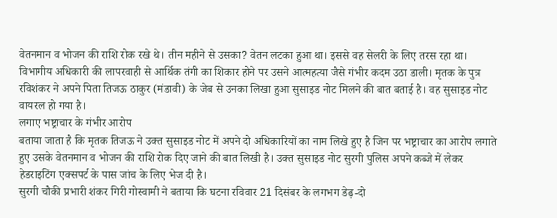वेतनमान व भोजन की राशि रोक रखे थे। तीन महीने से उसका? वेतन लटका हुआ था। इससे वह सेलरी के लिए तरस रहा था। विभागीय अधिकारी की लापरवाही से आर्थिक तंगी का शिकार होने पर उसने आत्महत्या जैसे गंभीर कदम उठा डाली। मृतक के पुत्र रविशंकर ने अपने पिता तिजऊ ठाकुर (मंडावी) के जेब से उनका लिखा हुआ सुसाइड नोट मिलने की बात बताई है। वह सुसाइड नोट वायरल हो गया है।
लगाए भष्ट्राचार के गंभीर आरोप
बताया जाता है कि मृतक तिजऊ ने उक्त सुसाइड नोट में अपने दो अधिकारियों का नाम लिखे हुए है जिन पर भष्ट्राचार का आरोप लगाते हुए उसके वेतनमान व भोजन की राशि रोक दिए जाने की बात लिखी है। उक्त सुसाइड नोट सुरगी पुलिस अपने कब्जे में लेकर हेडराइटिंग एक्सपर्ट के पास जांच के लिए भेज दी है।
सुरगी चौकी प्रभारी शंकर गिरी गोस्वामी ने बताया कि घटना रविवार 21 दिसंबर के लगभग डेढ़-दो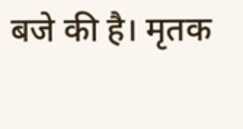बजे की है। मृतक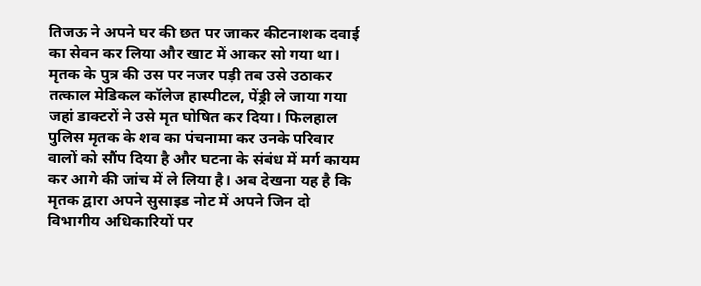तिजऊ ने अपने घर की छत पर जाकर कीटनाशक दवाई का सेवन कर लिया और खाट में आकर सो गया था। मृतक के पुत्र की उस पर नजर पड़ी तब उसे उठाकर तत्काल मेडिकल कॉलेज हास्पीटल, पेंड्री ले जाया गया जहां डाक्टरों ने उसे मृत घोषित कर दिया। फिलहाल पुलिस मृतक के शव का पंचनामा कर उनके परिवार वालों को सौंप दिया है और घटना के संबंध में मर्ग कायम कर आगे की जांच में ले लिया है। अब देखना यह है कि मृतक द्वारा अपने सुसाइड नोट में अपने जिन दो विभागीय अधिकारियों पर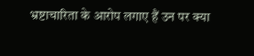भ्रष्टाचारिता के आरोप लगाए हैं उन पर क्या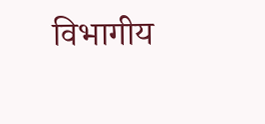विभागीय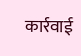कार्रवाई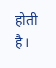होती है।